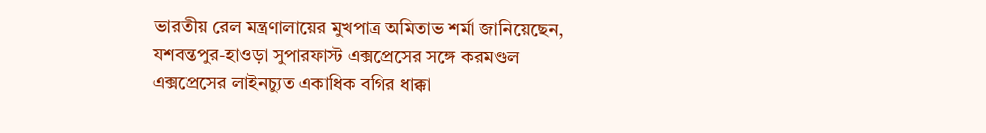ভারতীয় রেল মন্ত্রণালায়ের মুখপাত্র অমিতাভ শর্মা জানিয়েছেন, যশবন্তপুর-হাওড়া সুপারফাস্ট এক্সপ্রেসের সঙ্গে করমণ্ডল এক্সপ্রেসের লাইনচ্যুত একাধিক বগির ধাক্কা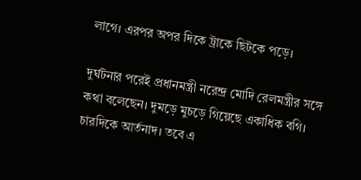লাগে। এরপর অপর দিকে ট্রাকে ছিটকে পড়ে।

দুর্ঘটনার পরেই প্রধানমন্ত্রী নরেন্দ্র মোদি রেলমন্ত্রীর সঙ্গে কথা বলেছেন। দুমড়ে মুচড়ে গিয়েছে একাধিক বগি। চারদিকে আর্তনাদ। তবে এ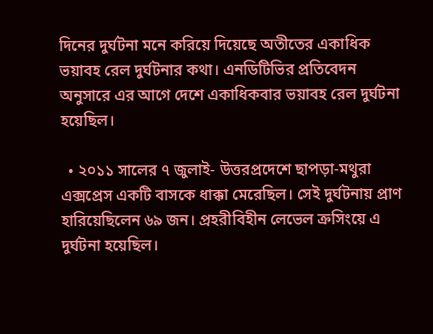দিনের দুর্ঘটনা মনে করিয়ে দিয়েছে অতীতের একাধিক ভয়াবহ রেল দুর্ঘটনার কথা। এনডিটিভির প্রতিবেদন অনুসারে এর আগে দেশে একাধিকবার ভয়াবহ রেল দুর্ঘটনা হয়েছিল।

  • ২০১১ সালের ৭ জুলাই- উত্তরপ্রদেশে ছাপড়া-মথুরা এক্সপ্রেস একটি বাসকে ধাক্কা মেরেছিল। সেই দুর্ঘটনায় প্রাণ হারিয়েছিলেন ৬৯ জন। প্রহরীবিহীন লেভেল ক্রসিংয়ে এ দুর্ঘটনা হয়েছিল।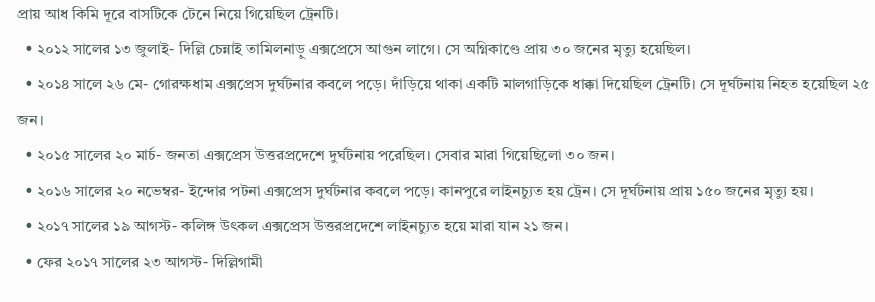প্রায় আধ কিমি দূরে বাসটিকে টেনে নিয়ে গিয়েছিল ট্রেনটি।
  • ২০১২ সালের ১৩ জুলাই- দিল্লি চেন্নাই তামিলনাড়ু এক্সপ্রেসে আগুন লাগে। সে অগ্নিকাণ্ডে প্রায় ৩০ জনের মৃত্যু হয়েছিল।
  • ২০১৪ সালে ২৬ মে- গোরক্ষধাম এক্সপ্রেস দুর্ঘটনার কবলে পড়ে। দাঁড়িয়ে থাকা একটি মালগাড়িকে ধাক্কা দিয়েছিল ট্রেনটি। সে দূর্ঘটনায় নিহত হয়েছিল ২৫ জন।
  • ২০১৫ সালের ২০ মার্চ- জনতা এক্সপ্রেস উত্তরপ্রদেশে দুর্ঘটনায় পরেছিল। সেবার মারা গিয়েছিলো ৩০ জন।
  • ২০১৬ সালের ২০ নভেম্বর- ইন্দোর পটনা এক্সপ্রেস দুর্ঘটনার কবলে পড়ে। কানপুরে লাইনচ্যুত হয় ট্রেন। সে দূর্ঘটনায় প্রায় ১৫০ জনের মৃত্যু হয়।
  • ২০১৭ সালের ১৯ আগস্ট- কলিঙ্গ উৎকল এক্সপ্রেস উত্তরপ্রদেশে লাইনচ্যুত হয়ে মারা যান ২১ জন।
  • ফের ২০১৭ সালের ২৩ আগস্ট- দিল্লিগামী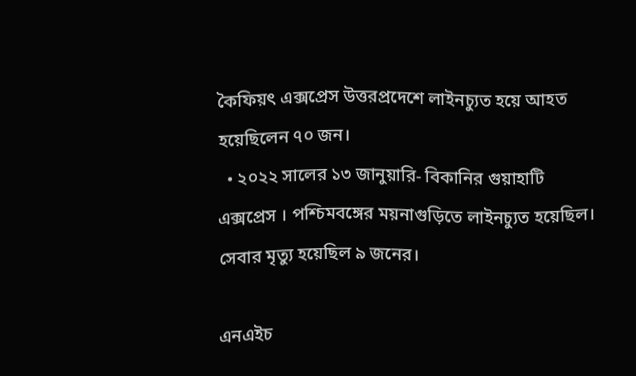কৈফিয়ৎ এক্সপ্রেস উত্তরপ্রদেশে লাইনচ্যুত হয়ে আহত হয়েছিলেন ৭০ জন।
  • ২০২২ সালের ১৩ জানুয়ারি- বিকানির গুয়াহাটি এক্সপ্রেস । পশ্চিমবঙ্গের ময়নাগুড়িতে লাইনচ্যুত হয়েছিল। সেবার মৃত্যু হয়েছিল ৯ জনের।

এনএইচ